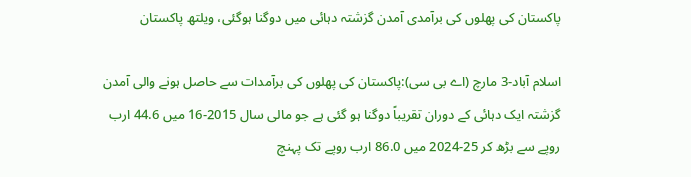پاکستان کی پھلوں کی برآمدی آمدن گزشتہ دہائی میں دوگنا ہوگئی، ویلتھ پاکستان

اسلام آباد-3 مارچ (اے بی سی):پاکستان کی پھلوں کی برآمدات سے حاصل ہونے والی آمدن گزشتہ ایک دہائی کے دوران تقریباً دوگنا ہو گئی ہے جو مالی سال 2015-16 میں 44.6 ارب روپے سے بڑھ کر 25-2024 میں 86.0 ارب روپے تک پہنچ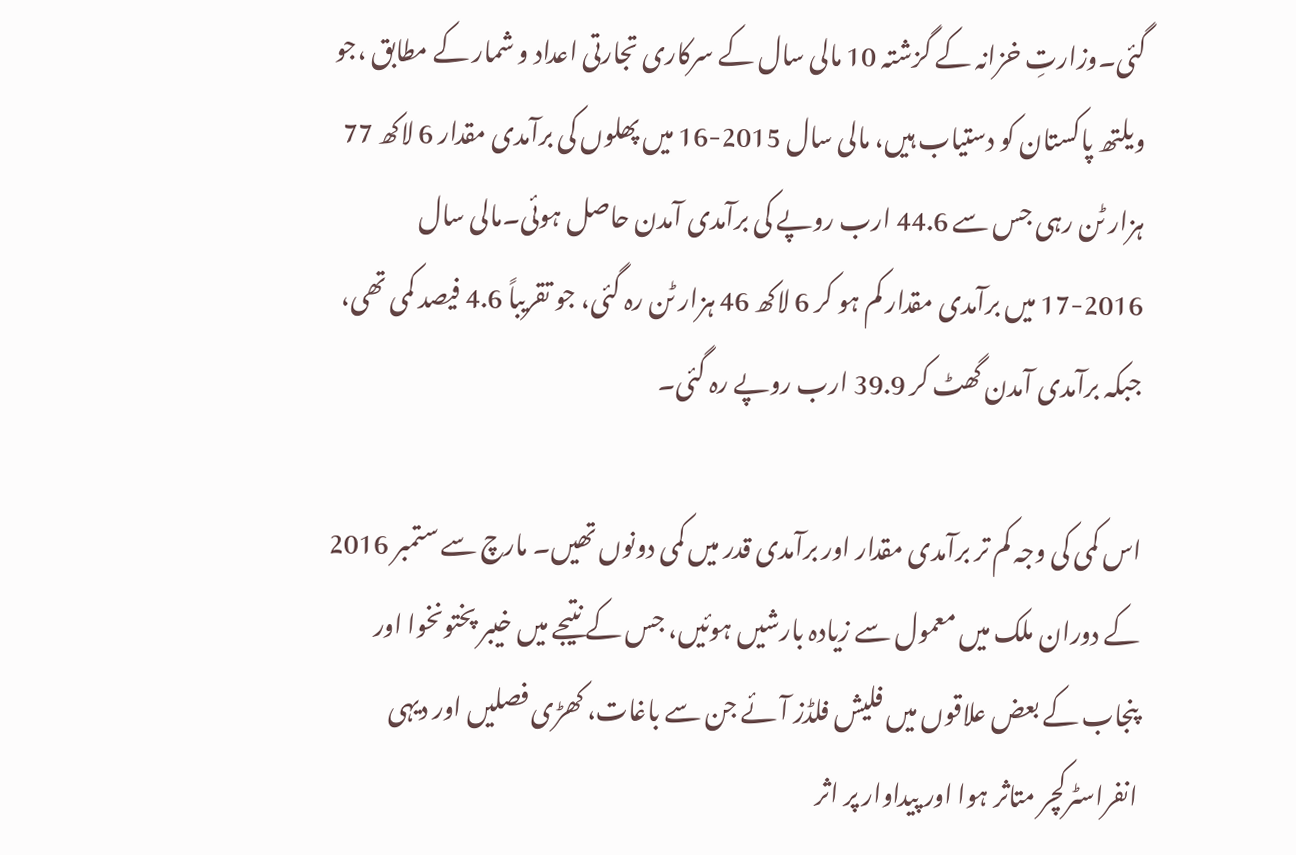گئی۔وزارتِ خزانہ کے گزشتہ 10 مالی سال کے سرکاری تجارتی اعداد و شمار کے مطابق ،جو ویلتھ پاکستان کو دستیاب ہیں، مالی سال 2015-16 میں پھلوں کی برآمدی مقدار 6 لاکھ 77 ہزار ٹن رہی جس سے 44.6 ارب روپے کی برآمدی آمدن حاصل ہوئی۔مالی سال 2016-17 میں برآمدی مقدار کم ہو کر 6 لاکھ 46 ہزار ٹن رہ گئی، جو تقریباً 4.6 فیصد کمی تھی، جبکہ برآمدی آمدن گھٹ کر 39.9 ارب روپے رہ گئی۔

اس کمی کی وجہ کم تر برآمدی مقدار اور برآمدی قدر میں کمی دونوں تھیں۔ مارچ سے ستمبر 2016 کے دوران ملک میں معمول سے زیادہ بارشیں ہوئیں، جس کے نتیجے میں خیبر پختونخوا اور پنجاب کے بعض علاقوں میں فلیش فلڈز آئے جن سے باغات، کھڑی فصلیں اور دیہی انفراسٹرکچر متاثر ہوا اور پیداوار پر اثر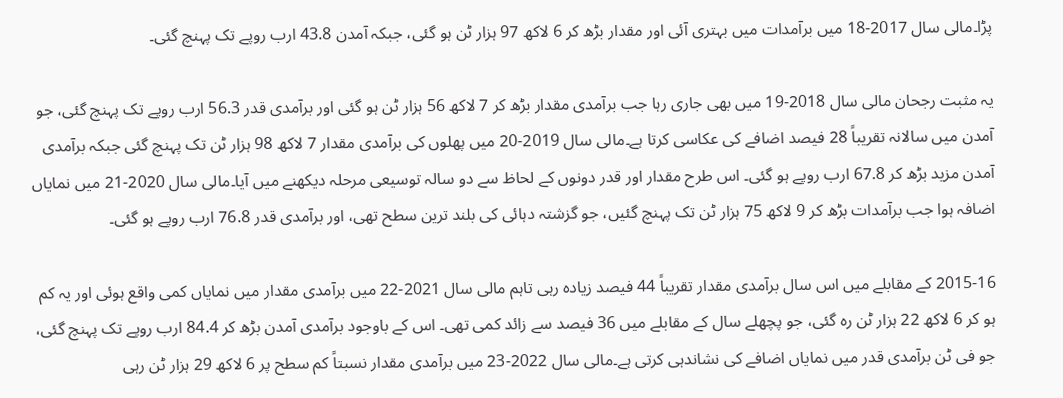پڑا۔مالی سال 2017-18 میں برآمدات میں بہتری آئی اور مقدار بڑھ کر 6 لاکھ 97 ہزار ٹن ہو گئی، جبکہ آمدن 43.8 ارب روپے تک پہنچ گئی۔

یہ مثبت رجحان مالی سال 2018-19 میں بھی جاری رہا جب برآمدی مقدار بڑھ کر 7 لاکھ 56 ہزار ٹن ہو گئی اور برآمدی قدر 56.3 ارب روپے تک پہنچ گئی، جو آمدن میں سالانہ تقریباً 28 فیصد اضافے کی عکاسی کرتا ہے۔مالی سال 2019-20 میں پھلوں کی برآمدی مقدار 7 لاکھ 98 ہزار ٹن تک پہنچ گئی جبکہ برآمدی آمدن مزید بڑھ کر 67.8 ارب روپے ہو گئی۔ اس طرح مقدار اور قدر دونوں کے لحاظ سے دو سالہ توسیعی مرحلہ دیکھنے میں آیا۔مالی سال 2020-21 میں نمایاں اضافہ ہوا جب برآمدات بڑھ کر 9 لاکھ 75 ہزار ٹن تک پہنچ گئیں، جو گزشتہ دہائی کی بلند ترین سطح تھی، اور برآمدی قدر 76.8 ارب روپے ہو گئی۔

2015-16 کے مقابلے میں اس سال برآمدی مقدار تقریباً 44 فیصد زیادہ رہی تاہم مالی سال 2021-22 میں برآمدی مقدار میں نمایاں کمی واقع ہوئی اور یہ کم ہو کر 6 لاکھ 22 ہزار ٹن رہ گئی، جو پچھلے سال کے مقابلے میں 36 فیصد سے زائد کمی تھی۔ اس کے باوجود برآمدی آمدن بڑھ کر 84.4 ارب روپے تک پہنچ گئی، جو فی ٹن برآمدی قدر میں نمایاں اضافے کی نشاندہی کرتی ہے۔مالی سال 2022-23 میں برآمدی مقدار نسبتاً کم سطح پر 6 لاکھ 29 ہزار ٹن رہی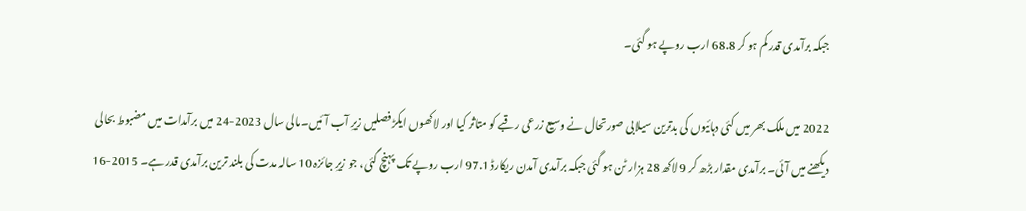جبکہ برآمدی قدر کم ہو کر 68.8 ارب روپے ہو گئی۔

2022 میں ملک بھر میں کئی دہائیوں کی بدترین سیلابی صورتحال نے وسیع زرعی رقبے کو متاثر کیا اور لاکھوں ایکڑ فصلیں زیرِ آب آئیں۔مالی سال 2023-24 میں برآمدات میں مضبوط بحالی دیکھنے میں آئی۔ برآمدی مقدار بڑھ کر 9 لاکھ 28 ہزار ٹن ہو گئی جبکہ برآمدی آمدن ریکارڈ 97.1 ارب روپے تک پہنچ گئی، جو زیرِ جائزہ 10 سالہ مدت کی بلند ترین برآمدی قدر ہے۔ 2015-16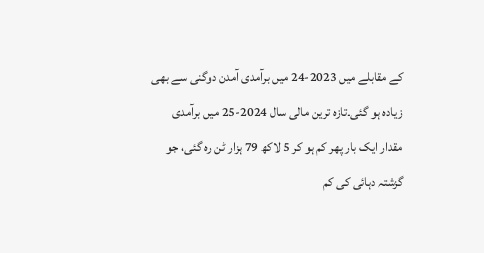کے مقابلے میں 2023-24 میں برآمدی آمدن دوگنی سے بھی زیادہ ہو گئی۔تازہ ترین مالی سال 2024-25 میں برآمدی مقدار ایک بار پھر کم ہو کر 5 لاکھ 79 ہزار ٹن رہ گئی، جو گزشتہ دہائی کی کم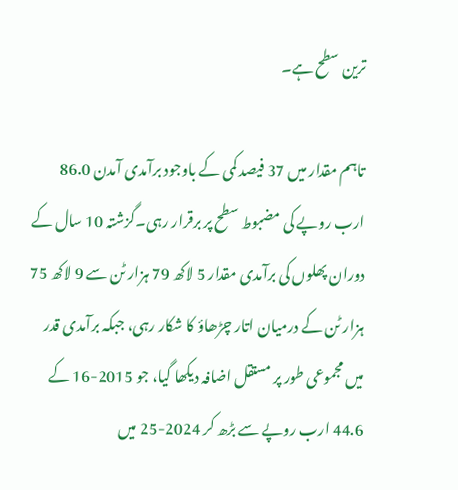ترین سطح ہے۔

تاہم مقدار میں 37 فیصد کمی کے باوجود برآمدی آمدن 86.0 ارب روپے کی مضبوط سطح پر برقرار رہی۔گزشتہ 10 سال کے دوران پھلوں کی برآمدی مقدار 5 لاکھ 79 ہزار ٹن سے 9 لاکھ 75 ہزار ٹن کے درمیان اتار چڑھاؤ کا شکار رہی، جبکہ برآمدی قدر میں مجموعی طور پر مستقل اضافہ دیکھا گیا، جو 2015-16 کے 44.6 ارب روپے سے بڑھ کر 2024-25 میں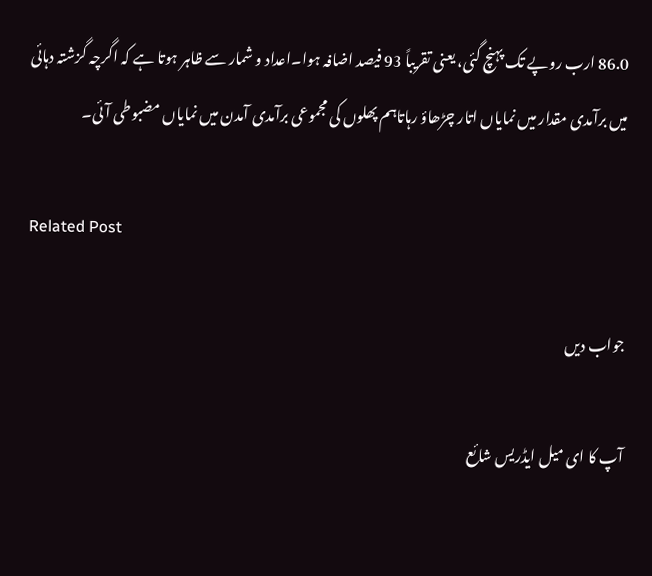86.0 ارب روپے تک پہنچ گئی، یعنی تقریباً 93 فیصد اضافہ ہوا۔اعداد و شمار سے ظاہر ہوتا ہے کہ اگرچہ گزشتہ دہائی میں برآمدی مقدار میں نمایاں اتار چڑھاؤ رہاتاہم پھلوں کی مجموعی برآمدی آمدن میں نمایاں مضبوطی آئی۔

Related Post

جواب دیں

آپ کا ای میل ایڈریس شائع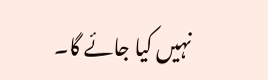نہیں کیا جائے گا۔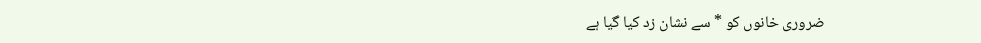ضروری خانوں کو * سے نشان زد کیا گیا ہے